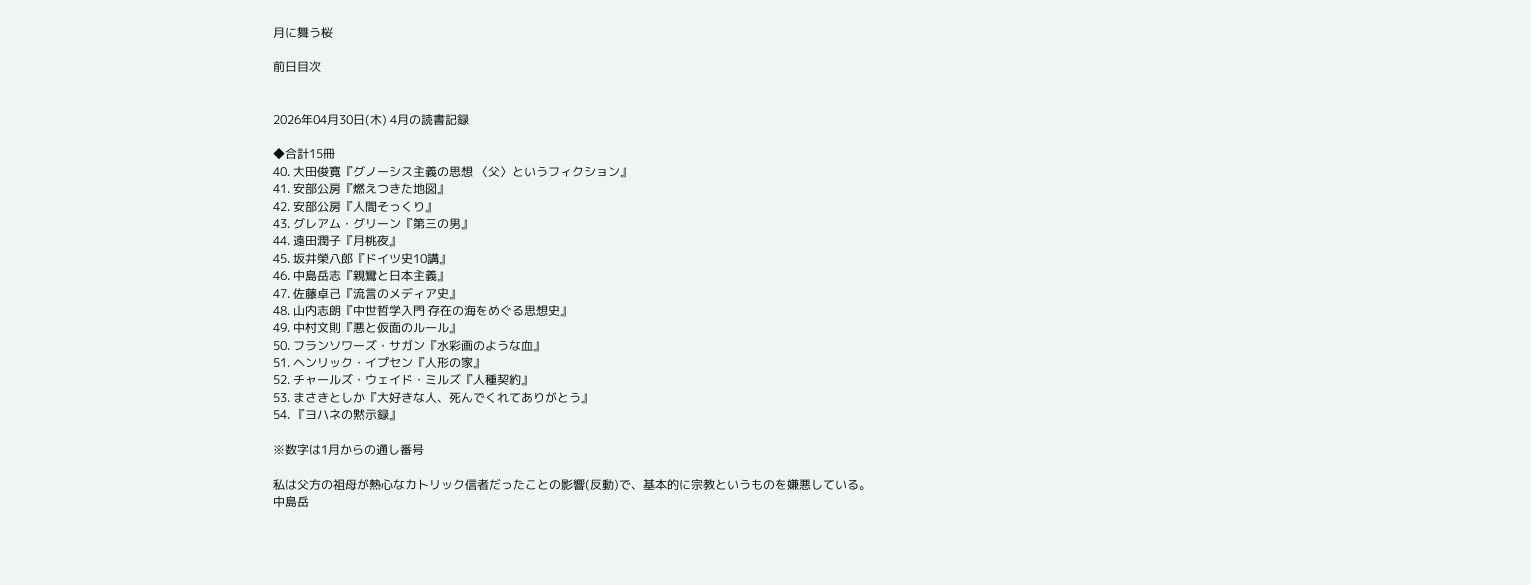月に舞う桜

前日目次


2026年04月30日(木) 4月の読書記録

◆合計15冊
40. 大田俊寛『グノーシス主義の思想 〈父〉というフィクション』
41. 安部公房『燃えつきた地図』
42. 安部公房『人間そっくり』
43. グレアム・グリーン『第三の男』
44. 遠田潤子『月桃夜』
45. 坂井榮八郎『ドイツ史10講』
46. 中島岳志『親鸞と日本主義』
47. 佐藤卓己『流言のメディア史』
48. 山内志朗『中世哲学入門 存在の海をめぐる思想史』
49. 中村文則『悪と仮面のルール』
50. フランソワーズ・サガン『水彩画のような血』
51. ヘンリック・イプセン『人形の家』
52. チャールズ・ウェイド・ミルズ『人種契約』
53. まさきとしか『大好きな人、死んでくれてありがとう』
54. 『ヨハネの黙示録』

※数字は1月からの通し番号

私は父方の祖母が熱心なカトリック信者だったことの影響(反動)で、基本的に宗教というものを嫌悪している。
中島岳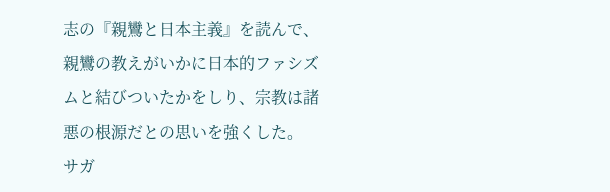志の『親鸞と日本主義』を読んで、親鸞の教えがいかに日本的ファシズムと結びついたかをしり、宗教は諸悪の根源だとの思いを強くした。
サガ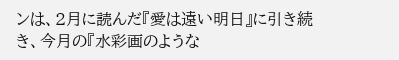ンは、2月に読んだ『愛は遠い明日』に引き続き、今月の『水彩画のような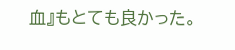血』もとても良かった。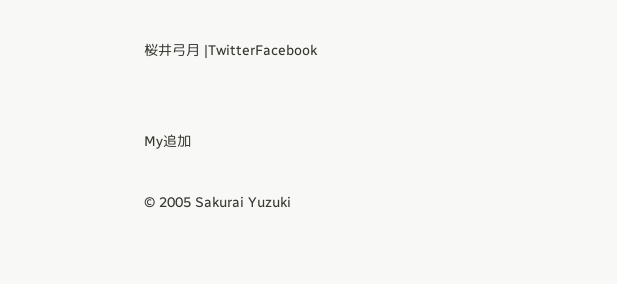桜井弓月 |TwitterFacebook


My追加

© 2005 Sakurai Yuzuki